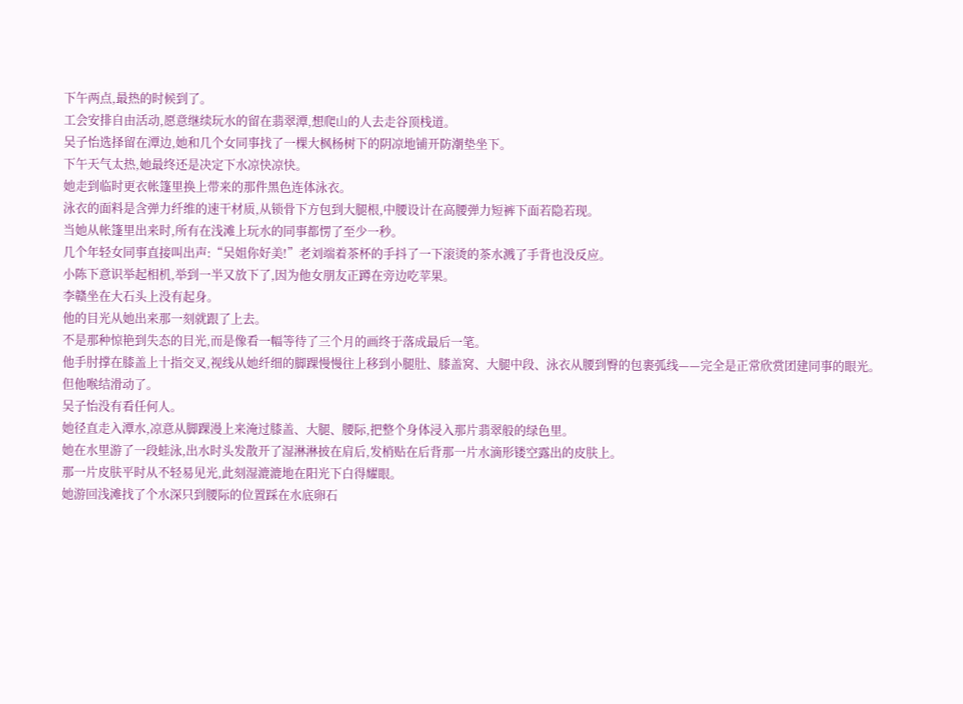下午两点,最热的时候到了。
工会安排自由活动,愿意继续玩水的留在翡翠潭,想爬山的人去走谷顶栈道。
吴子怡选择留在潭边,她和几个女同事找了一棵大枫杨树下的阴凉地铺开防潮垫坐下。
下午天气太热,她最终还是决定下水凉快凉快。
她走到临时更衣帐篷里换上带来的那件黑色连体泳衣。
泳衣的面料是含弹力纤维的速干材质,从锁骨下方包到大腿根,中腰设计在高腰弹力短裤下面若隐若现。
当她从帐篷里出来时,所有在浅滩上玩水的同事都愣了至少一秒。
几个年轻女同事直接叫出声:“吴姐你好美!”老刘端着茶杯的手抖了一下滚烫的茶水溅了手背也没反应。
小陈下意识举起相机,举到一半又放下了,因为他女朋友正蹲在旁边吃苹果。
李赣坐在大石头上没有起身。
他的目光从她出来那一刻就跟了上去。
不是那种惊艳到失态的目光,而是像看一幅等待了三个月的画终于落成最后一笔。
他手肘撑在膝盖上十指交叉,视线从她纤细的脚踝慢慢往上移到小腿肚、膝盖窝、大腿中段、泳衣从腰到臀的包裹弧线——完全是正常欣赏团建同事的眼光。
但他喉结滑动了。
吴子怡没有看任何人。
她径直走入潭水,凉意从脚踝漫上来淹过膝盖、大腿、腰际,把整个身体浸入那片翡翠般的绿色里。
她在水里游了一段蛙泳,出水时头发散开了湿淋淋披在肩后,发梢贴在后背那一片水滴形镂空露出的皮肤上。
那一片皮肤平时从不轻易见光,此刻湿漉漉地在阳光下白得耀眼。
她游回浅滩找了个水深只到腰际的位置踩在水底卵石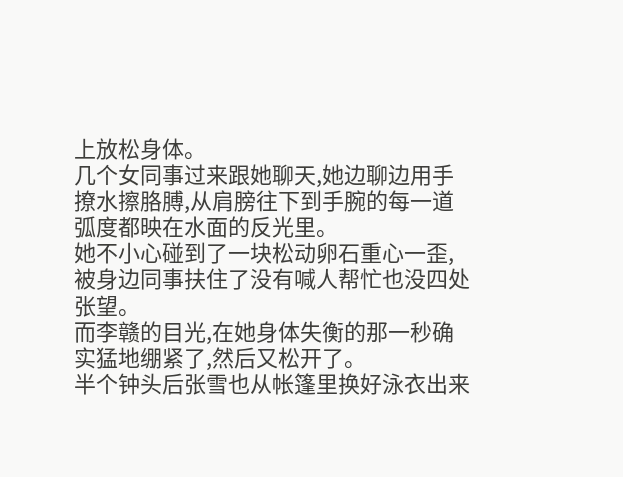上放松身体。
几个女同事过来跟她聊天,她边聊边用手撩水擦胳膊,从肩膀往下到手腕的每一道弧度都映在水面的反光里。
她不小心碰到了一块松动卵石重心一歪,被身边同事扶住了没有喊人帮忙也没四处张望。
而李赣的目光,在她身体失衡的那一秒确实猛地绷紧了,然后又松开了。
半个钟头后张雪也从帐篷里换好泳衣出来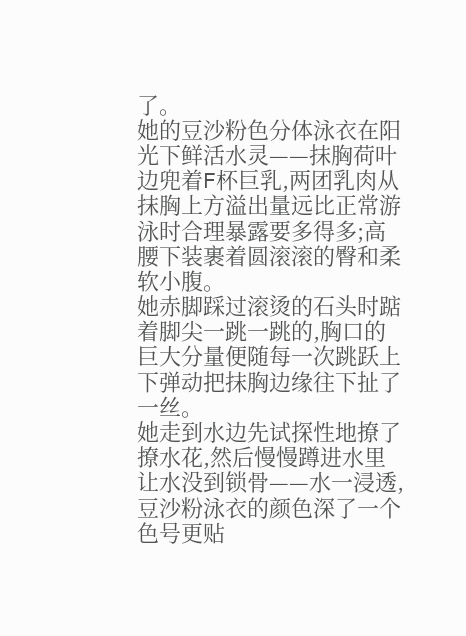了。
她的豆沙粉色分体泳衣在阳光下鲜活水灵——抹胸荷叶边兜着F杯巨乳,两团乳肉从抹胸上方溢出量远比正常游泳时合理暴露要多得多;高腰下装裹着圆滚滚的臀和柔软小腹。
她赤脚踩过滚烫的石头时踮着脚尖一跳一跳的,胸口的巨大分量便随每一次跳跃上下弹动把抹胸边缘往下扯了一丝。
她走到水边先试探性地撩了撩水花,然后慢慢蹲进水里让水没到锁骨——水一浸透,豆沙粉泳衣的颜色深了一个色号更贴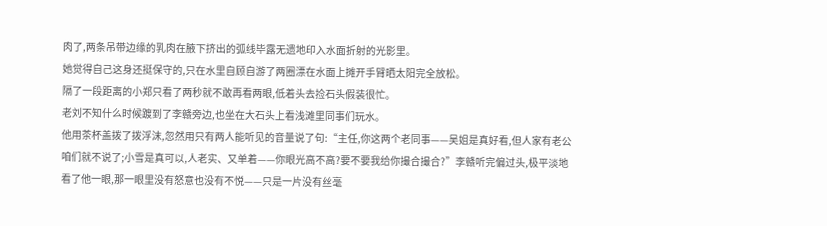肉了,两条吊带边缘的乳肉在腋下挤出的弧线毕露无遗地印入水面折射的光影里。
她觉得自己这身还挺保守的,只在水里自顾自游了两圈漂在水面上摊开手臂晒太阳完全放松。
隔了一段距离的小郑只看了两秒就不敢再看两眼,低着头去捡石头假装很忙。
老刘不知什么时候踱到了李赣旁边,也坐在大石头上看浅滩里同事们玩水。
他用茶杯盖拨了拨浮沫,忽然用只有两人能听见的音量说了句:“主任,你这两个老同事——吴姐是真好看,但人家有老公咱们就不说了;小雪是真可以,人老实、又单着——你眼光高不高?要不要我给你撮合撮合?”李赣听完偏过头,极平淡地看了他一眼,那一眼里没有怒意也没有不悦——只是一片没有丝毫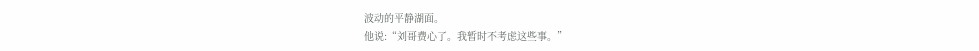波动的平静湖面。
他说:“刘哥费心了。我暂时不考虑这些事。”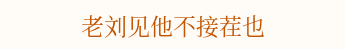老刘见他不接茬也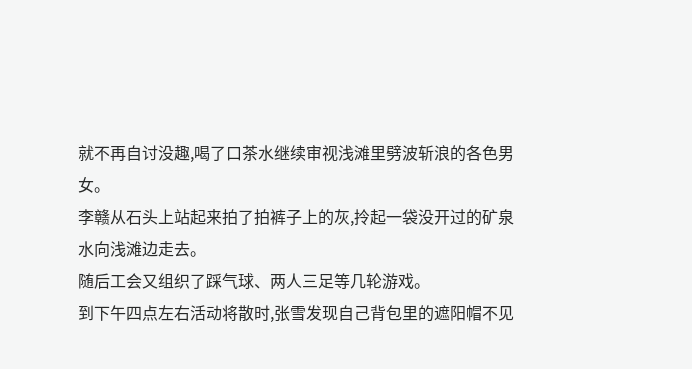就不再自讨没趣,喝了口茶水继续审视浅滩里劈波斩浪的各色男女。
李赣从石头上站起来拍了拍裤子上的灰,拎起一袋没开过的矿泉水向浅滩边走去。
随后工会又组织了踩气球、两人三足等几轮游戏。
到下午四点左右活动将散时,张雪发现自己背包里的遮阳帽不见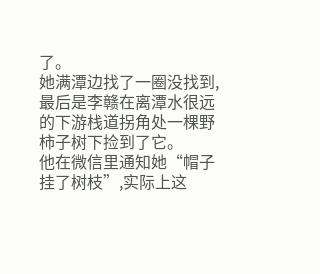了。
她满潭边找了一圈没找到,最后是李赣在离潭水很远的下游栈道拐角处一棵野柿子树下捡到了它。
他在微信里通知她“帽子挂了树枝”,实际上这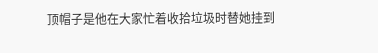顶帽子是他在大家忙着收拾垃圾时替她挂到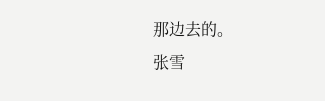那边去的。
张雪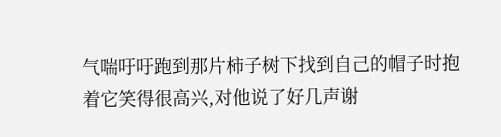气喘吁吁跑到那片柿子树下找到自己的帽子时抱着它笑得很高兴,对他说了好几声谢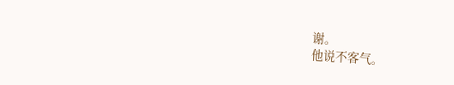谢。
他说不客气。